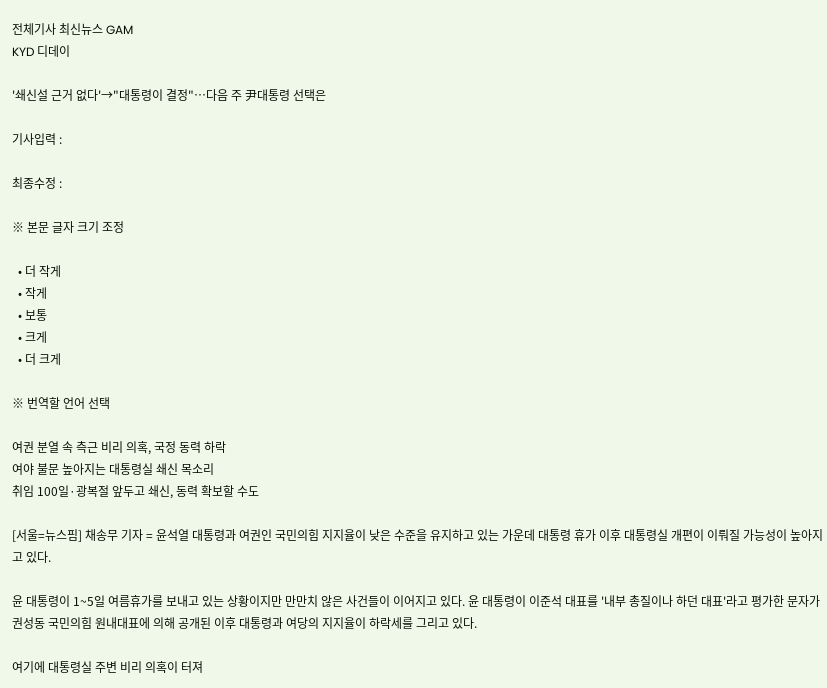전체기사 최신뉴스 GAM
KYD 디데이

'쇄신설 근거 없다'→"대통령이 결정"…다음 주 尹대통령 선택은

기사입력 :

최종수정 :

※ 본문 글자 크기 조정

  • 더 작게
  • 작게
  • 보통
  • 크게
  • 더 크게

※ 번역할 언어 선택

여권 분열 속 측근 비리 의혹, 국정 동력 하락
여야 불문 높아지는 대통령실 쇄신 목소리
취임 100일·광복절 앞두고 쇄신, 동력 확보할 수도

[서울=뉴스핌] 채송무 기자 = 윤석열 대통령과 여권인 국민의힘 지지율이 낮은 수준을 유지하고 있는 가운데 대통령 휴가 이후 대통령실 개편이 이뤄질 가능성이 높아지고 있다.

윤 대통령이 1~5일 여름휴가를 보내고 있는 상황이지만 만만치 않은 사건들이 이어지고 있다. 윤 대통령이 이준석 대표를 '내부 총질이나 하던 대표'라고 평가한 문자가 권성동 국민의힘 원내대표에 의해 공개된 이후 대통령과 여당의 지지율이 하락세를 그리고 있다.

여기에 대통령실 주변 비리 의혹이 터져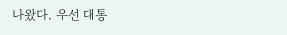나왔다. 우선 대통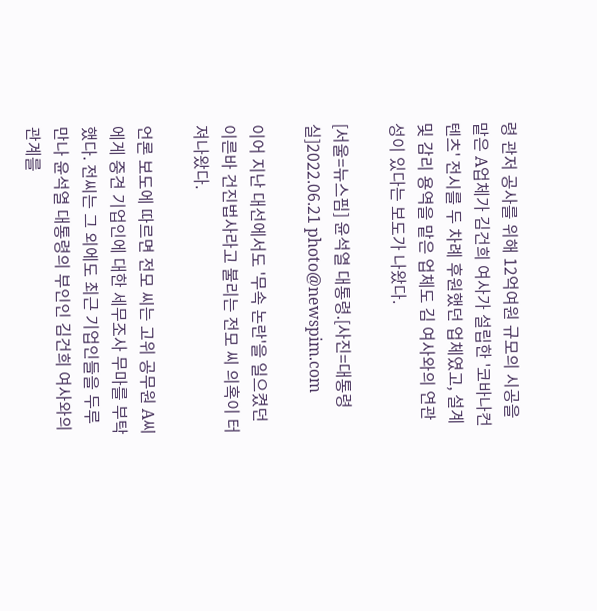령 관저 공사를 위해 12억여원 규모의 시공을 맡은 A업체가 김건희 여사가 설립한 '코바나컨텐츠' 전시를 두 차례 후원했던 업체였고, 설계 및 감리 용역을 맡은 업체도 김 여사와의 연관성이 있다는 보도가 나왔다.

[서울=뉴스핌] 윤석열 대통령.[사진=대통령실]2022.06.21 photo@newspim.com

이어 지난 대선에서도 '무속 논란'을 일으켰던 이른바 건진법사라고 불리는 전모 씨 의혹이 터져나왔다.

언론 보도에 따르면 전모 씨는 고위 공무원 A씨에게 중견 기업인에 대한 세무조사 무마를 부탁했다. 전씨는 그 외에도 최근 기업인들을 두루 만나 윤석열 대통령의 부인인 김건희 여사와의 관계를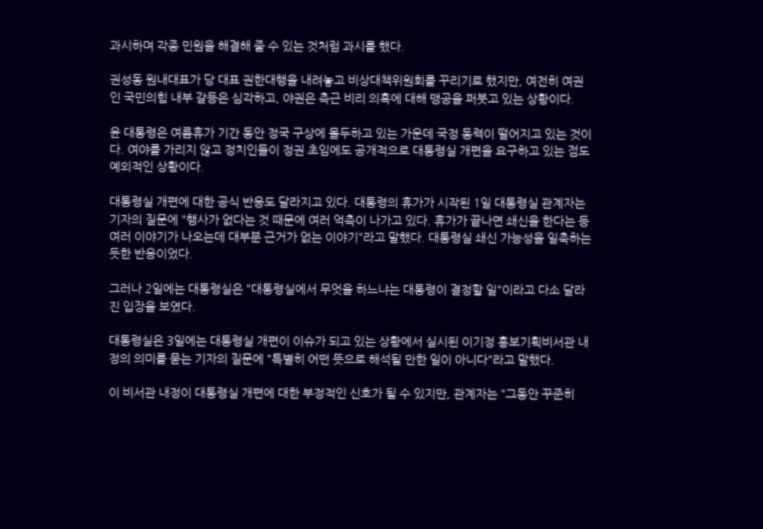과시하며 각종 민원을 해결해 줄 수 있는 것처럼 과시를 했다.

권성동 원내대표가 당 대표 권한대행을 내려놓고 비상대책위원회를 꾸리기로 했지만, 여전히 여권인 국민의힘 내부 갈등은 심각하고, 야권은 측근 비리 의혹에 대해 맹공을 퍼붓고 있는 상황이다.

윤 대통령은 여름휴가 기간 동안 정국 구상에 몰두하고 있는 가운데 국정 동력이 떨어지고 있는 것이다. 여야를 가리지 않고 정치인들이 정권 초임에도 공개적으로 대통령실 개편을 요구하고 있는 점도 예외적인 상황이다.

대통령실 개편에 대한 공식 반응도 달라지고 있다. 대통령의 휴가가 시작된 1일 대통령실 관계자는 기자의 질문에 "행사가 없다는 것 때문에 여러 억측이 나가고 있다. 휴가가 끝나면 쇄신을 한다는 등 여러 이야기가 나오는데 대부분 근거가 없는 이야기"라고 말했다. 대통령실 쇄신 가능성을 일축하는 듯한 반응이었다.

그러나 2일에는 대통령실은 "대통령실에서 무엇을 하느냐는 대통령이 결정할 일"이라고 다소 달라진 입장을 보였다.

대통령실은 3일에는 대통령실 개편이 이슈가 되고 있는 상황에서 실시된 이기정 홍보기획비서관 내정의 의미를 묻는 기자의 질문에 "특별히 어떤 뜻으로 해석될 만한 일이 아니다"라고 말했다.

이 비서관 내정이 대통령실 개편에 대한 부정적인 신호가 될 수 있지만, 관계자는 "그동안 꾸준히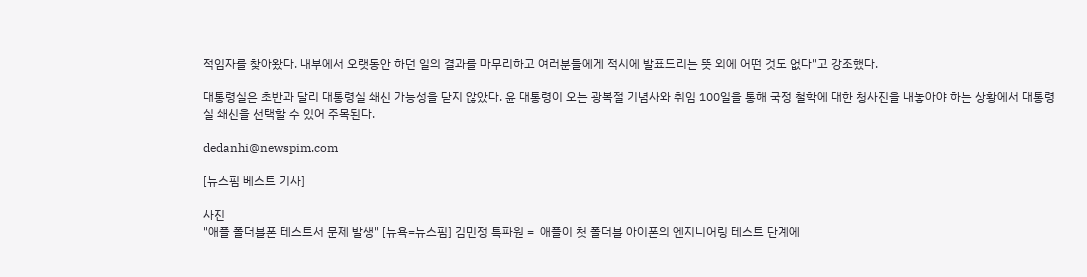적임자를 찾아왔다. 내부에서 오랫동안 하던 일의 결과를 마무리하고 여러분들에게 적시에 발표드리는 뜻 외에 어떤 것도 없다"고 강조했다.

대통령실은 초반과 달리 대통령실 쇄신 가능성을 닫지 않았다. 윤 대통령이 오는 광복절 기념사와 취임 100일을 통해 국정 철학에 대한 청사진을 내놓아야 하는 상황에서 대통령실 쇄신을 선택할 수 있어 주목된다.

dedanhi@newspim.com

[뉴스핌 베스트 기사]

사진
"애플 폴더블폰 테스트서 문제 발생" [뉴욕=뉴스핌] 김민정 특파원 =  애플이 첫 폴더블 아이폰의 엔지니어링 테스트 단계에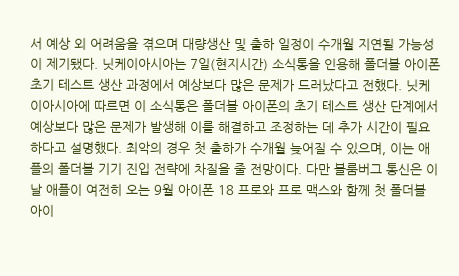서 예상 외 어려움을 겪으며 대량생산 및 출하 일정이 수개월 지연될 가능성이 제기됐다. 닛케이아시아는 7일(현지시간) 소식통을 인용해 폴더블 아이폰 초기 테스트 생산 과정에서 예상보다 많은 문제가 드러났다고 전했다. 닛케이아시아에 따르면 이 소식통은 폴더블 아이폰의 초기 테스트 생산 단계에서 예상보다 많은 문제가 발생해 이를 해결하고 조정하는 데 추가 시간이 필요하다고 설명했다. 최악의 경우 첫 출하가 수개월 늦어질 수 있으며, 이는 애플의 폴더블 기기 진입 전략에 차질을 줄 전망이다. 다만 블룸버그 통신은 이날 애플이 여전히 오는 9월 아이폰 18 프로와 프로 맥스와 함께 첫 폴더블 아이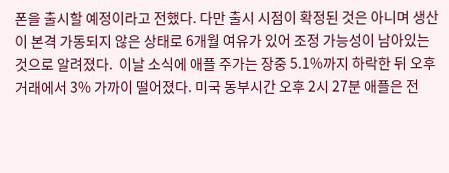폰을 출시할 예정이라고 전했다. 다만 출시 시점이 확정된 것은 아니며 생산이 본격 가동되지 않은 상태로 6개월 여유가 있어 조정 가능성이 남아있는 것으로 알려졌다.  이날 소식에 애플 주가는 장중 5.1%까지 하락한 뒤 오후 거래에서 3% 가까이 떨어졌다. 미국 동부시간 오후 2시 27분 애플은 전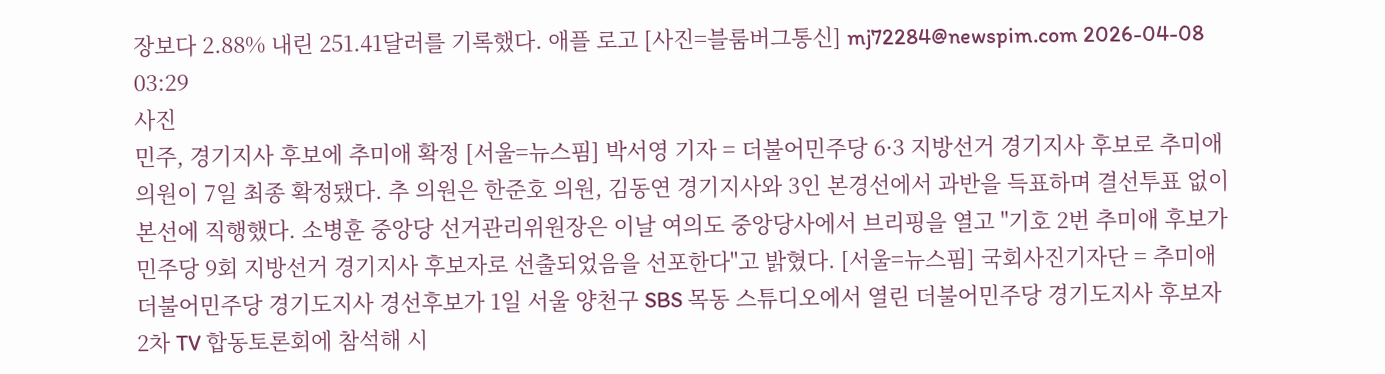장보다 2.88% 내린 251.41달러를 기록했다. 애플 로고 [사진=블룸버그통신] mj72284@newspim.com 2026-04-08 03:29
사진
민주, 경기지사 후보에 추미애 확정 [서울=뉴스핌] 박서영 기자 = 더불어민주당 6·3 지방선거 경기지사 후보로 추미애 의원이 7일 최종 확정됐다. 추 의원은 한준호 의원, 김동연 경기지사와 3인 본경선에서 과반을 득표하며 결선투표 없이 본선에 직행했다. 소병훈 중앙당 선거관리위원장은 이날 여의도 중앙당사에서 브리핑을 열고 "기호 2번 추미애 후보가 민주당 9회 지방선거 경기지사 후보자로 선출되었음을 선포한다"고 밝혔다. [서울=뉴스핌] 국회사진기자단 = 추미애 더불어민주당 경기도지사 경선후보가 1일 서울 양천구 SBS 목동 스튜디오에서 열린 더불어민주당 경기도지사 후보자 2차 TV 합동토론회에 참석해 시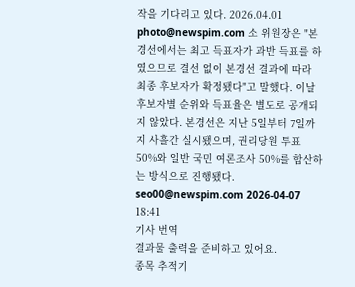작을 기다리고 있다. 2026.04.01 photo@newspim.com 소 위원장은 "본경선에서는 최고 득표자가 과반 득표를 하였으므로 결선 없이 본경선 결과에 따라 최종 후보자가 확정됐다"고 말했다. 이날 후보자별 순위와 득표율은 별도로 공개되지 않았다. 본경선은 지난 5일부터 7일까지 사흘간 실시됐으며, 권리당원 투표 50%와 일반 국민 여론조사 50%를 합산하는 방식으로 진행됐다. seo00@newspim.com 2026-04-07 18:41
기사 번역
결과물 출력을 준비하고 있어요.
종목 추적기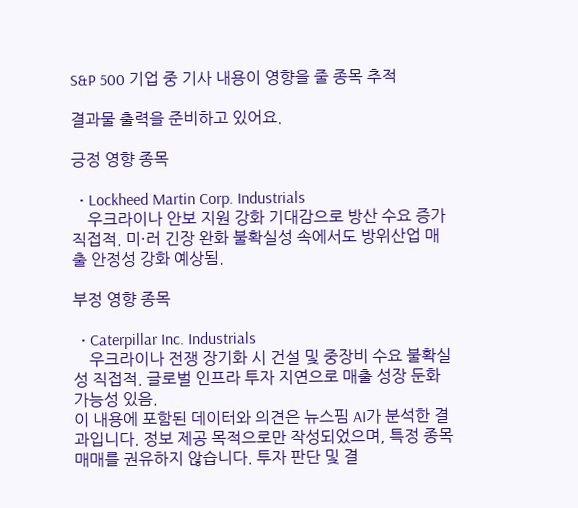S&P 500 기업 중 기사 내용이 영향을 줄 종목 추적

결과물 출력을 준비하고 있어요.

긍정 영향 종목

  • Lockheed Martin Corp. Industrials
    우크라이나 안보 지원 강화 기대감으로 방산 수요 증가 직접적. 미·러 긴장 완화 불확실성 속에서도 방위산업 매출 안정성 강화 예상됨.

부정 영향 종목

  • Caterpillar Inc. Industrials
    우크라이나 전쟁 장기화 시 건설 및 중장비 수요 불확실성 직접적. 글로벌 인프라 투자 지연으로 매출 성장 둔화 가능성 있음.
이 내용에 포함된 데이터와 의견은 뉴스핌 AI가 분석한 결과입니다. 정보 제공 목적으로만 작성되었으며, 특정 종목 매매를 권유하지 않습니다. 투자 판단 및 결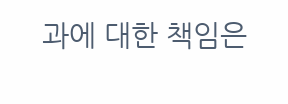과에 대한 책임은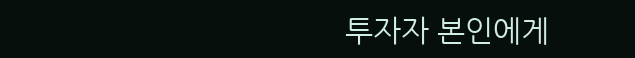투자자 본인에게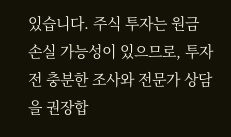있습니다. 주식 투자는 원금 손실 가능성이 있으므로, 투자 전 충분한 조사와 전문가 상담을 권장합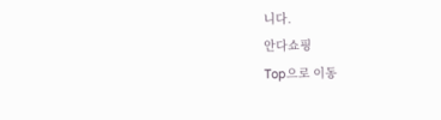니다.
안다쇼핑
Top으로 이동